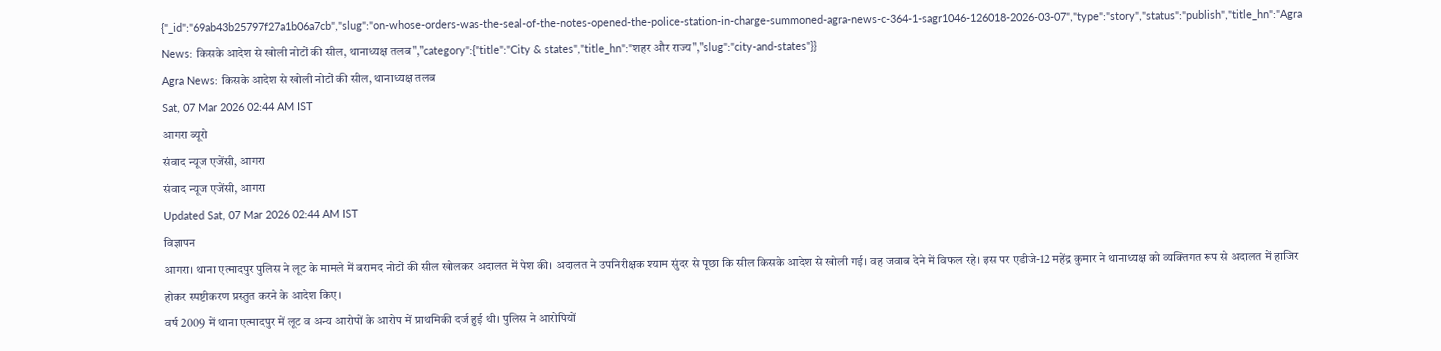{"_id":"69ab43b25797f27a1b06a7cb","slug":"on-whose-orders-was-the-seal-of-the-notes-opened-the-police-station-in-charge-summoned-agra-news-c-364-1-sagr1046-126018-2026-03-07","type":"story","status":"publish","title_hn":"Agra News: किसके आदेश से खोली नोटों की सील, थानाध्यक्ष तलब","category":{"title":"City & states","title_hn":"शहर और राज्य","slug":"city-and-states"}}
Agra News: किसके आदेश से खोली नोटों की सील, थानाध्यक्ष तलब
Sat, 07 Mar 2026 02:44 AM IST
आगरा ब्यूरो
संवाद न्यूज एजेंसी, आगरा
संवाद न्यूज एजेंसी, आगरा
Updated Sat, 07 Mar 2026 02:44 AM IST
विज्ञापन
आगरा। थाना एत्मादपुर पुलिस ने लूट के मामले में बरामद नोटों की सील खोलकर अदालत में पेश की। अदालत ने उपनिरीक्षक श्याम सुंदर से पूछा कि सील किसके आदेश से खोली गई। वह जवाब देने में विफल रहे। इस पर एडीजे-12 महेंद्र कुमार ने थानाध्यक्ष को व्यक्तिगत रूप से अदालत में हाजिर होकर स्पष्टीकरण प्रस्तुत करने के आदेश किए।
वर्ष 2009 में थाना एत्मादपुर में लूट व अन्य आरोपों के आरोप में प्राथमिकी दर्ज हुई थी। पुलिस ने आरोपियों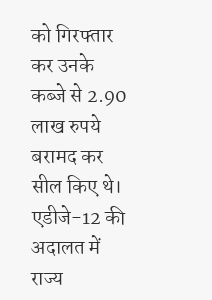को गिरफ्तार कर उनके कब्जे से 2.90 लाख रुपये बरामद कर सील किए थे। एडीजे-12 की अदालत में राज्य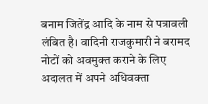बनाम जितेंद्र आदि के नाम से पत्रावली लंबित है। वादिनी राजकुमारी ने बरामद नोटों को अवमुक्त कराने के लिए अदालत में अपने अधिवक्ता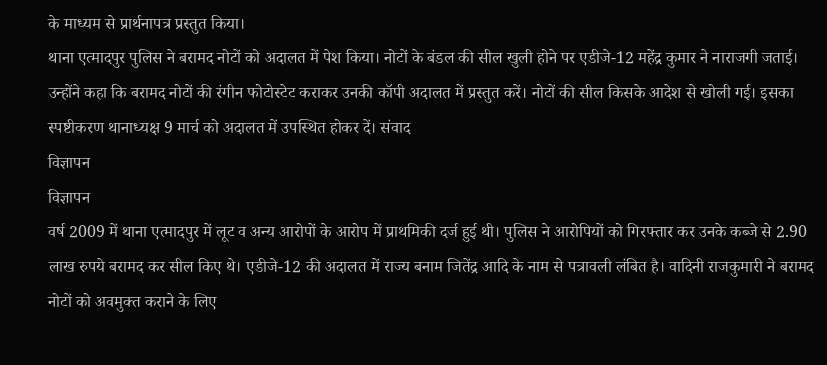के माध्यम से प्रार्थनापत्र प्रस्तुत किया।
थाना एत्मादपुर पुलिस ने बरामद नोटों को अदालत में पेश किया। नोटों के बंडल की सील खुली होने पर एडीजे-12 महेंद्र कुमार ने नाराजगी जताई। उन्होंने कहा कि बरामद नोटों की रंगीन फोटोस्टेट कराकर उनकी कॉपी अदालत में प्रस्तुत करें। नोटों की सील किसके आदेश से खोली गई। इसका स्पष्टीकरण थानाध्यक्ष 9 मार्च को अदालत में उपस्थित होकर दें। संवाद
विज्ञापन
विज्ञापन
वर्ष 2009 में थाना एत्मादपुर में लूट व अन्य आरोपों के आरोप में प्राथमिकी दर्ज हुई थी। पुलिस ने आरोपियों को गिरफ्तार कर उनके कब्जे से 2.90 लाख रुपये बरामद कर सील किए थे। एडीजे-12 की अदालत में राज्य बनाम जितेंद्र आदि के नाम से पत्रावली लंबित है। वादिनी राजकुमारी ने बरामद नोटों को अवमुक्त कराने के लिए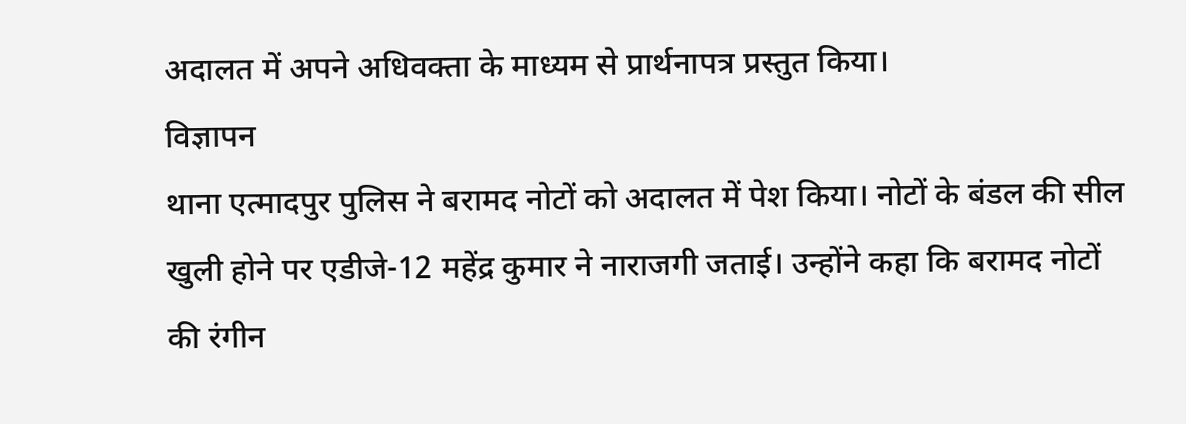अदालत में अपने अधिवक्ता के माध्यम से प्रार्थनापत्र प्रस्तुत किया।
विज्ञापन
थाना एत्मादपुर पुलिस ने बरामद नोटों को अदालत में पेश किया। नोटों के बंडल की सील खुली होने पर एडीजे-12 महेंद्र कुमार ने नाराजगी जताई। उन्होंने कहा कि बरामद नोटों की रंगीन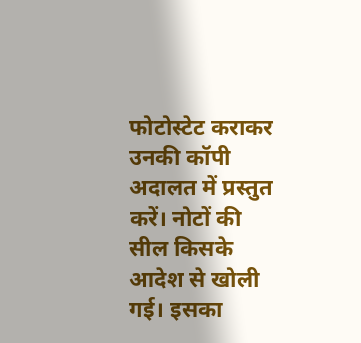फोटोस्टेट कराकर उनकी कॉपी अदालत में प्रस्तुत करें। नोटों की सील किसके आदेश से खोली गई। इसका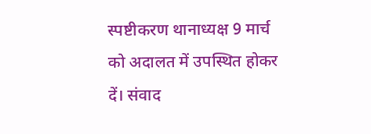स्पष्टीकरण थानाध्यक्ष 9 मार्च को अदालत में उपस्थित होकर दें। संवाद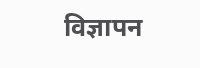विज्ञापन